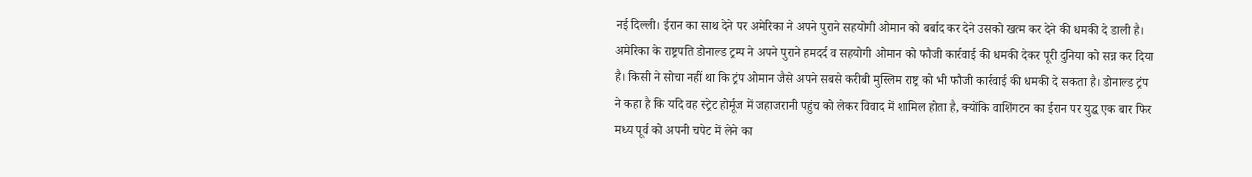नई दिल्ली। ईरान का साथ देने पर अमेरिका ने अपने पुराने सहयोगी ओमान को बर्बाद कर देने उसको खत्म कर देने की धमकी दे डाली है। अमेरिका के राष्ट्रपति डोनाल्ड ट्रम्प ने अपने पुराने हमदर्द व सहयोगी ओमान को फौजी कार्रवाई की धमकी देकर पूरी दुनिया को सन्न कर दिया है। किसी ने सोचा नहीं था कि ट्रंप ओमान जैसे अपने सबसे करीबी मुस्लिम राष्ट्र को भी फौजी कार्रवाई की धमकी दे सकता है। डोनाल्ड ट्रंप ने कहा है कि यदि वह स्ट्रेट होर्मूज में जहाजरानी पहुंच को लेकर विवाद में शामिल होता है, क्योंकि वाशिंगटन का ईरान पर युद्ध एक बार फिर मध्य पूर्व को अपनी चपेट में लेने का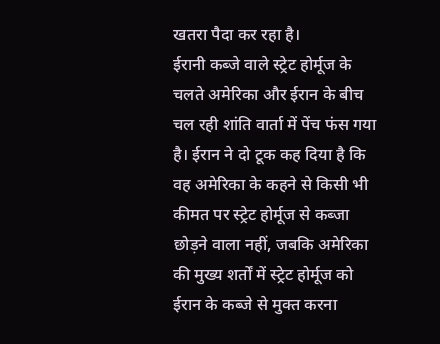खतरा पैदा कर रहा है।
ईरानी कब्जे वाले स्ट्रेट होर्मूज के चलते अमेरिका और ईरान के बीच चल रही शांति वार्ता में पेंच फंस गया है। ईरान ने दो टूक कह दिया है कि वह अमेरिका के कहने से किसी भी कीमत पर स्ट्रेट होर्मूज से कब्जा छोड़ने वाला नहीं, जबकि अमेरिका की मुख्य शर्तों में स्ट्रेट होर्मूज को ईरान के कब्जे से मुक्त करना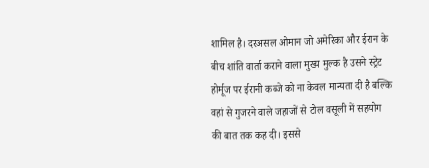शामिल है। दरअसल ओमान जो अमेरिका और ईरान के बीच शांति वार्ता कराने वाला मुख्य मुल्क है उसने स्ट्रेट होर्मूज पर ईरानी कब्जे को ना केवल मान्यता दी है बल्कि वहां से गुजरने वाले जहाजों से टोल वसूली में सहयोग की बात तक कह दी। इससे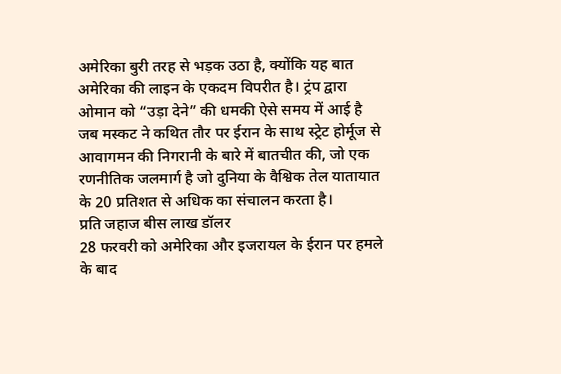अमेरिका बुरी तरह से भड़क उठा है, क्योंकि यह बात अमेरिका की लाइन के एकदम विपरीत है। ट्रंप द्वारा ओमान को “उड़ा देने” की धमकी ऐसे समय में आई है जब मस्कट ने कथित तौर पर ईरान के साथ स्ट्रेट होर्मूज से आवागमन की निगरानी के बारे में बातचीत की, जो एक रणनीतिक जलमार्ग है जो दुनिया के वैश्विक तेल यातायात के 20 प्रतिशत से अधिक का संचालन करता है।
प्रति जहाज बीस लाख डॉलर
28 फरवरी को अमेरिका और इजरायल के ईरान पर हमले के बाद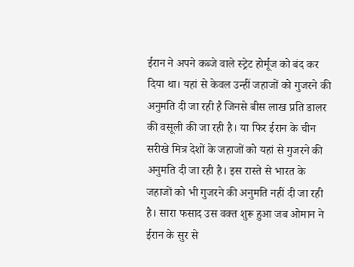ईरान ने अपने कब्जे वाले स्ट्रेट होर्मूज को बंद कर दिया था। यहां से केवल उन्हीं जहाजों को गुजरने की अनुमति दी जा रही है जिनसे बीस लाख प्रति डालर की वसूली की जा रही है। या फिर ईरान के चीन सरीखे मित्र देशों के जहाजों को यहां से गुजरने की अनुमति दी जा रही है। इस रास्ते से भारत के जहाजों को भी गुजरने की अनुमति नहीं दी जा रही है। सारा फसाद उस वक्त शुरू हुआ जब ओमान ने ईरान के सुर से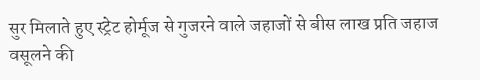सुर मिलाते हुए स्ट्रेट होर्मूज से गुजरने वाले जहाजों से बीस लाख प्रति जहाज वसूलने की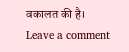वकालत की है।
Leave a comment